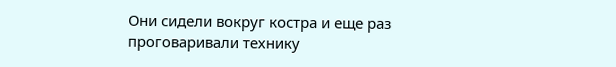Они сидели вокруг костра и еще раз проговаривали технику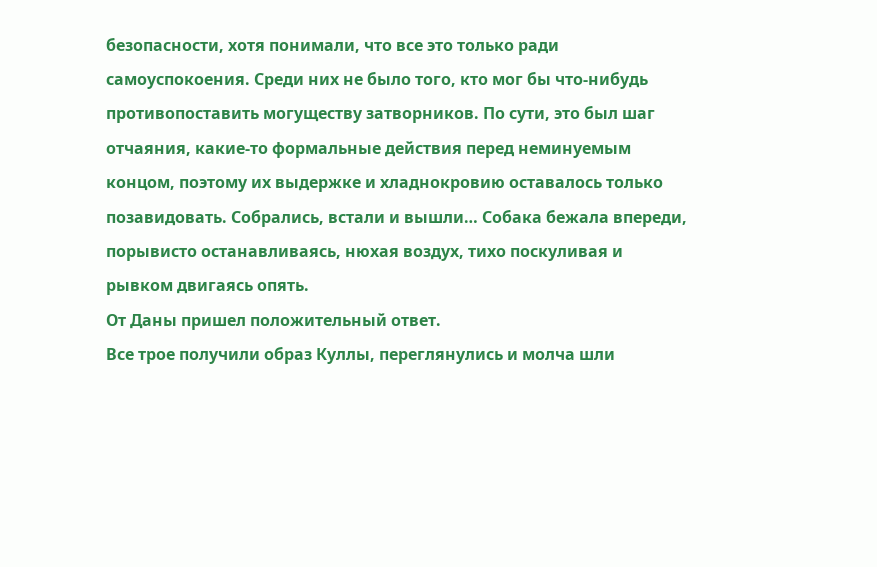безопасности, хотя понимали, что все это только ради самоуспокоения. Среди них не было того, кто мог бы что-нибудь противопоставить могуществу затворников. По сути, это был шаг отчаяния, какие-то формальные действия перед неминуемым концом, поэтому их выдержке и хладнокровию оставалось только позавидовать. Собрались, встали и вышли… Собака бежала впереди, порывисто останавливаясь, нюхая воздух, тихо поскуливая и рывком двигаясь опять.
От Даны пришел положительный ответ.
Все трое получили образ Куллы, переглянулись и молча шли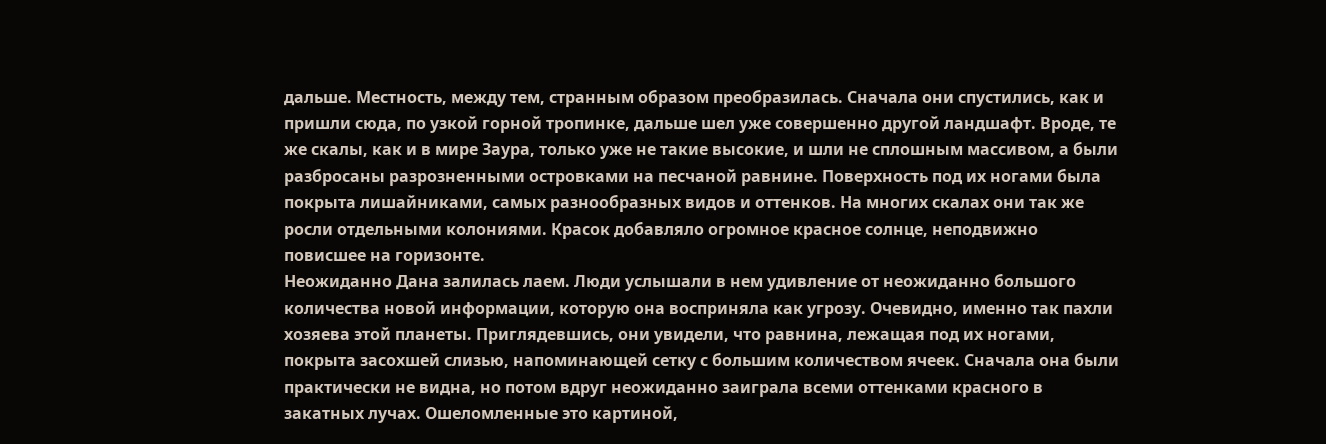дальше. Местность, между тем, странным образом преобразилась. Сначала они спустились, как и пришли сюда, по узкой горной тропинке, дальше шел уже совершенно другой ландшафт. Вроде, те же скалы, как и в мире Заура, только уже не такие высокие, и шли не сплошным массивом, а были разбросаны разрозненными островками на песчаной равнине. Поверхность под их ногами была покрыта лишайниками, самых разнообразных видов и оттенков. На многих скалах они так же росли отдельными колониями. Красок добавляло огромное красное солнце, неподвижно повисшее на горизонте.
Неожиданно Дана залилась лаем. Люди услышали в нем удивление от неожиданно большого количества новой информации, которую она восприняла как угрозу. Очевидно, именно так пахли хозяева этой планеты. Приглядевшись, они увидели, что равнина, лежащая под их ногами, покрыта засохшей слизью, напоминающей сетку с большим количеством ячеек. Сначала она были практически не видна, но потом вдруг неожиданно заиграла всеми оттенками красного в закатных лучах. Ошеломленные это картиной,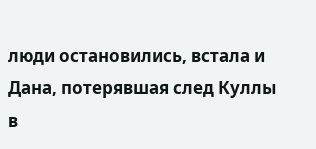люди остановились, встала и Дана, потерявшая след Куллы в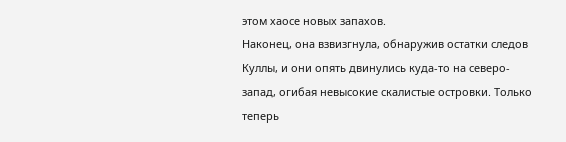этом хаосе новых запахов.
Наконец, она взвизгнула, обнаружив остатки следов Куллы, и они опять двинулись куда-то на северо-запад, огибая невысокие скалистые островки. Только теперь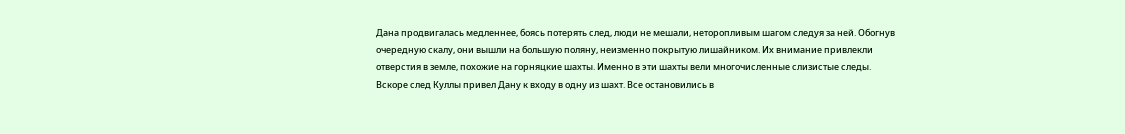Дана продвигалась медленнее, боясь потерять след, люди не мешали, неторопливым шагом следуя за ней. Обогнув очередную скалу, они вышли на большую поляну, неизменно покрытую лишайником. Их внимание привлекли отверстия в земле, похожие на горняцкие шахты. Именно в эти шахты вели многочисленные слизистые следы.
Вскоре след Куллы привел Дану к входу в одну из шахт. Все остановились в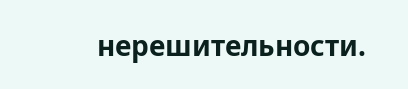нерешительности.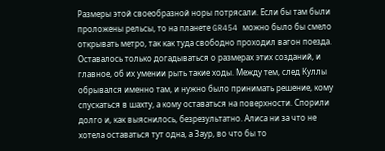Размеры этой своеобразной норы потрясали. Если бы там были проложены рельсы, то на планете GR454 можно было бы смело открывать метро, так как туда свободно проходил вагон поезда. Оставалось только догадываться о размерах этих созданий, и главное, об их умении рыть такие ходы. Между тем, след Куллы обрывался именно там, и нужно было принимать решение, кому спускаться в шахту, а кому оставаться на поверхности. Спорили долго и, как выяснилось, безрезультатно. Алиса ни за что не хотела оставаться тут одна, а Заур, во что бы то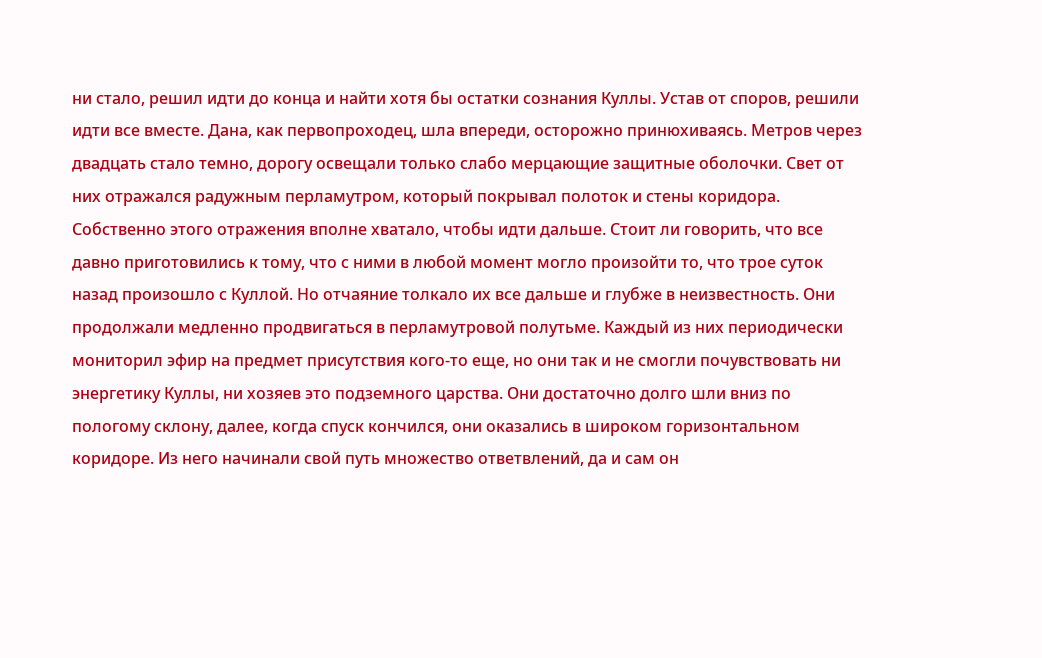ни стало, решил идти до конца и найти хотя бы остатки сознания Куллы. Устав от споров, решили идти все вместе. Дана, как первопроходец, шла впереди, осторожно принюхиваясь. Метров через двадцать стало темно, дорогу освещали только слабо мерцающие защитные оболочки. Свет от них отражался радужным перламутром, который покрывал полоток и стены коридора. Собственно этого отражения вполне хватало, чтобы идти дальше. Стоит ли говорить, что все давно приготовились к тому, что с ними в любой момент могло произойти то, что трое суток назад произошло с Куллой. Но отчаяние толкало их все дальше и глубже в неизвестность. Они продолжали медленно продвигаться в перламутровой полутьме. Каждый из них периодически мониторил эфир на предмет присутствия кого-то еще, но они так и не смогли почувствовать ни энергетику Куллы, ни хозяев это подземного царства. Они достаточно долго шли вниз по пологому склону, далее, когда спуск кончился, они оказались в широком горизонтальном коридоре. Из него начинали свой путь множество ответвлений, да и сам он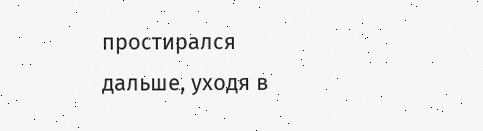простирался дальше, уходя в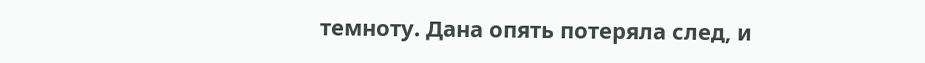темноту. Дана опять потеряла след, и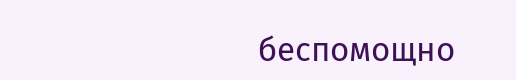беспомощно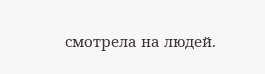смотрела на людей.